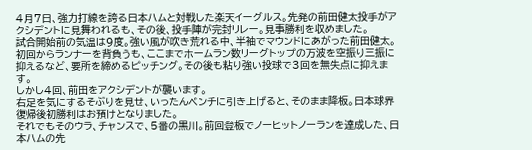4月7日、強力打線を誇る日本ハムと対戦した楽天イーグルス。先発の前田健太投手がアクシデントに見舞われるも、その後、投手陣が完封リレー。見事勝利を収めました。
試合開始前の気温は9度。強い風が吹き荒れる中、半袖でマウンドにあがった前田健太。
初回からランナーを背負うも、ここまでホームラン数リーグトップの万波を空振り三振に抑えるなど、要所を締めるピッチング。その後も粘り強い投球で3回を無失点に抑えます。
しかし4回、前田をアクシデントが襲います。
右足を気にするそぶりを見せ、いったんベンチに引き上げると、そのまま降板。日本球界復帰後初勝利はお預けとなりました。
それでもそのウラ、チャンスで、5番の黒川。前回登板でノーヒットノーランを達成した、日本ハムの先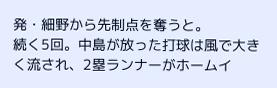発・細野から先制点を奪うと。
続く5回。中島が放った打球は風で大きく流され、2塁ランナーがホームイ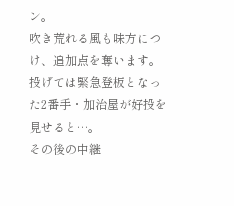ン。
吹き荒れる風も味方につけ、追加点を奪います。
投げては緊急登板となった2番手・加治屋が好投を見せると…。
その後の中継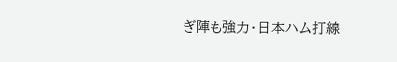ぎ陣も強力・日本ハム打線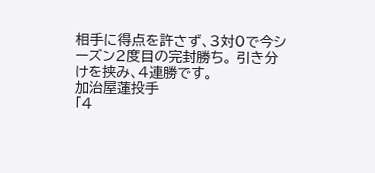相手に得点を許さず、3対0で今シーズン2度目の完封勝ち。 引き分けを挟み、4連勝です。
加治屋蓮投手
「4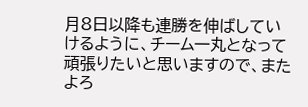月8日以降も連勝を伸ばしていけるように、チーム一丸となって頑張りたいと思いますので、またよろ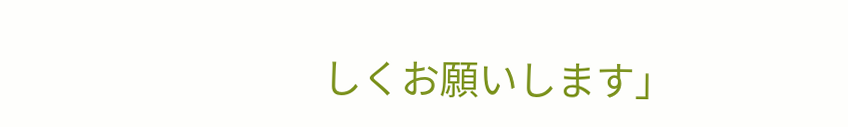しくお願いします」